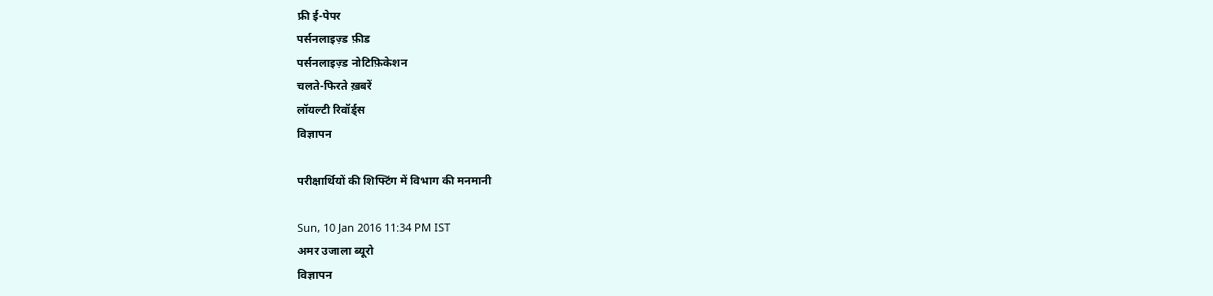फ्री ई-पेपर
पर्सनलाइज़्ड फ़ीड
पर्सनलाइज़्ड नोटिफ़िकेशन
चलते-फिरते ख़बरें
लॉयल्टी रिवॉर्ड्स
विज्ञापन

परीक्षार्थियों की शिफ्टिंग में विभाग की मनमानी

Sun, 10 Jan 2016 11:34 PM IST
अमर उजाला ब्यूरो
विज्ञापन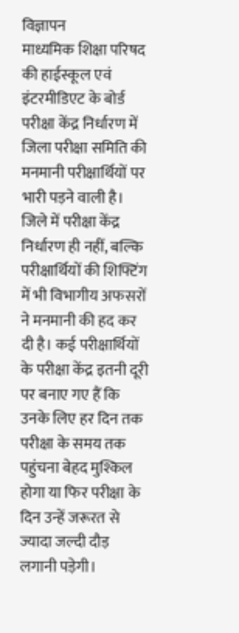विज्ञापन
माध्यमिक शिक्षा परिषद की हाईस्कूल एवं इंटरमीडिएट के बोर्ड परीक्षा केंद्र निर्धारण में जिला परीक्षा समिति की मनमानी परीक्षार्थियों पर भारी पड़ने वाली है। जिले में परीक्षा केंद्र निर्धारण ही नहीं, बल्कि परीक्षार्थियों की शिफ्टिंग में भी विभागीय अफसरों ने मनमानी की हद कर दी है। कई परीक्षार्थियों के परीक्षा केंद्र इतनी दूरी पर बनाए गए हैं कि उनके लिए हर दिन तक परीक्षा के समय तक पहुंचना बेहद मुश्किल होगा या फिर परीक्षा के दिन उन्हें जरूरत से ज्यादा जल्दी दौड़ लगानी पड़ेगी।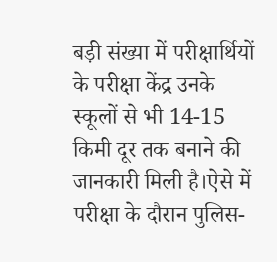बड़ी संख्या में परीक्षार्थियों के परीक्षा केंद्र उनके स्कूलों से भी 14-15 किमी दूर तक बनाने की जानकारी मिली है।ऐसे में परीक्षा के दौरान पुलिस-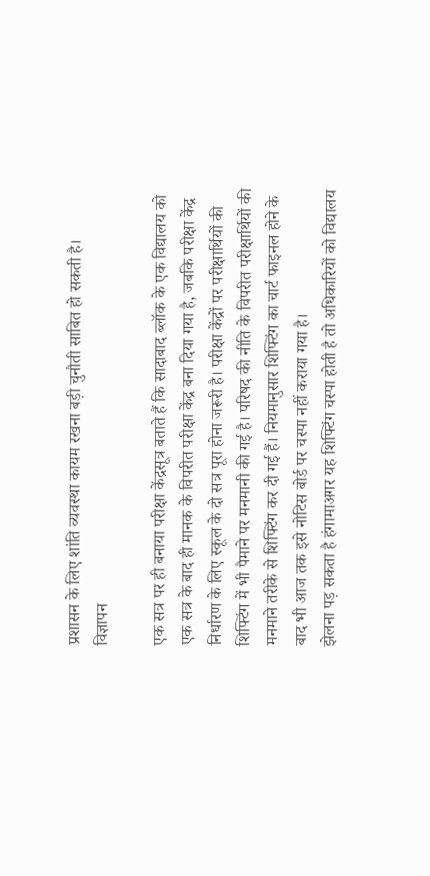प्रशासन के लिए शांति व्यवस्था कायम रखना बड़ी चुनौती साबित हो सकती है।
विज्ञापन

एक सत्र पर ही बनाया परीक्षा केंद्रसूत्र बताते हैं कि सादाबाद ब्लॉक के एक विद्यालय को एक सत्र के बाद ही मानक के विपरीत परीक्षा केंद्र बना दिया गया है, जबकि परीक्षा केंद्र निर्धारण के लिए स्कूल के दो सत्र पूरा होना जरूरी है। परीक्षा केंद्रों पर परीक्षार्थियों की शिफ्टिंग में भी पैमाने पर मनमानी की गई है। परिषद की नीति के विपरीत परीक्षार्थियों की मनमाने तरीके से शिफ्टिंग कर दी गई हैं। नियमानुसार शिफ्टिंग का चार्ट फाइनल होने के बाद भी आज तक इसे नोटिस बोर्ड पर चस्पा नहीं कराया गया है।
झेलना पड़ सकता है हंगामाअगर यह शिफ्टिंग चस्पा होती है तो अधिकारियों को विद्यालय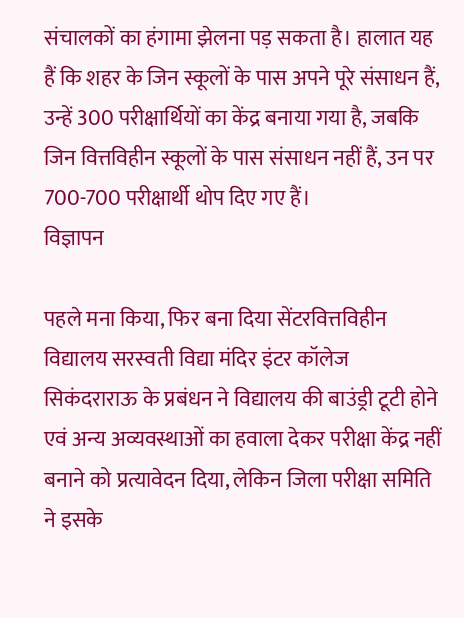संचालकों का हंगामा झेलना पड़ सकता है। हालात यह हैं कि शहर के जिन स्कूलों के पास अपने पूरे संसाधन हैं, उन्हें 300 परीक्षार्थियों का केंद्र बनाया गया है, जबकि जिन वित्तविहीन स्कूलों के पास संसाधन नहीं हैं, उन पर 700-700 परीक्षार्थी थोप दिए गए हैं।
विज्ञापन

पहले मना किया, फिर बना दिया सेंटरवित्तविहीन विद्यालय सरस्वती विद्या मंदिर इंटर कॉलेज सिकंदराराऊ के प्रबंधन ने विद्यालय की बाउंड्री टूटी होने एवं अन्य अव्यवस्थाओं का हवाला देकर परीक्षा केंद्र नहीं बनाने को प्रत्यावेदन दिया, लेकिन जिला परीक्षा समिति ने इसके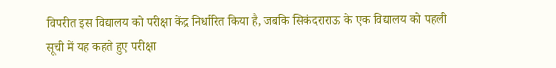विपरीत इस विद्यालय को परीक्षा केंद्र निर्धारित किया है, जबकि सिकंदराराऊ के एक विद्यालय को पहली सूची में यह कहते हुए परीक्षा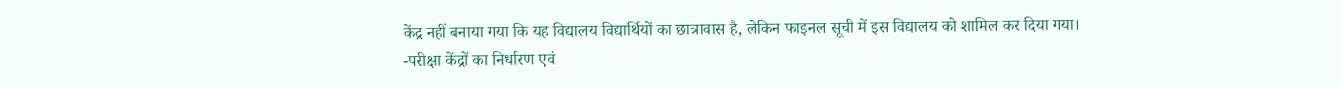केंद्र नहीं बनाया गया कि यह विद्यालय विद्यार्थियों का छात्रावास है, लेकिन फाइनल सूची में इस विद्यालय को शामिल कर दिया गया।
-परीक्षा केंद्रों का निर्धारण एवं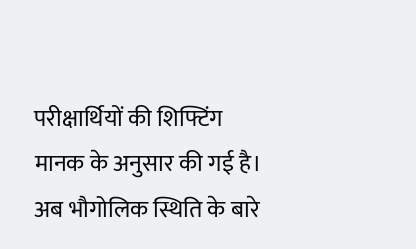परीक्षार्थियों की शिफ्टिंग मानक के अनुसार की गई है। अब भौगोलिक स्थिति के बारे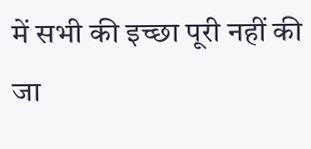में सभी की इच्छा पूरी नहीं की जा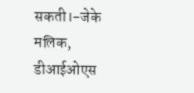सकती।-जेके मलिक, डीआईओएस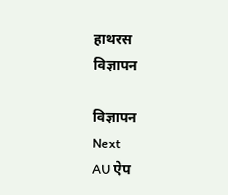हाथरस
विज्ञापन

विज्ञापन
Next
AU ऐप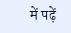में पढ़ें